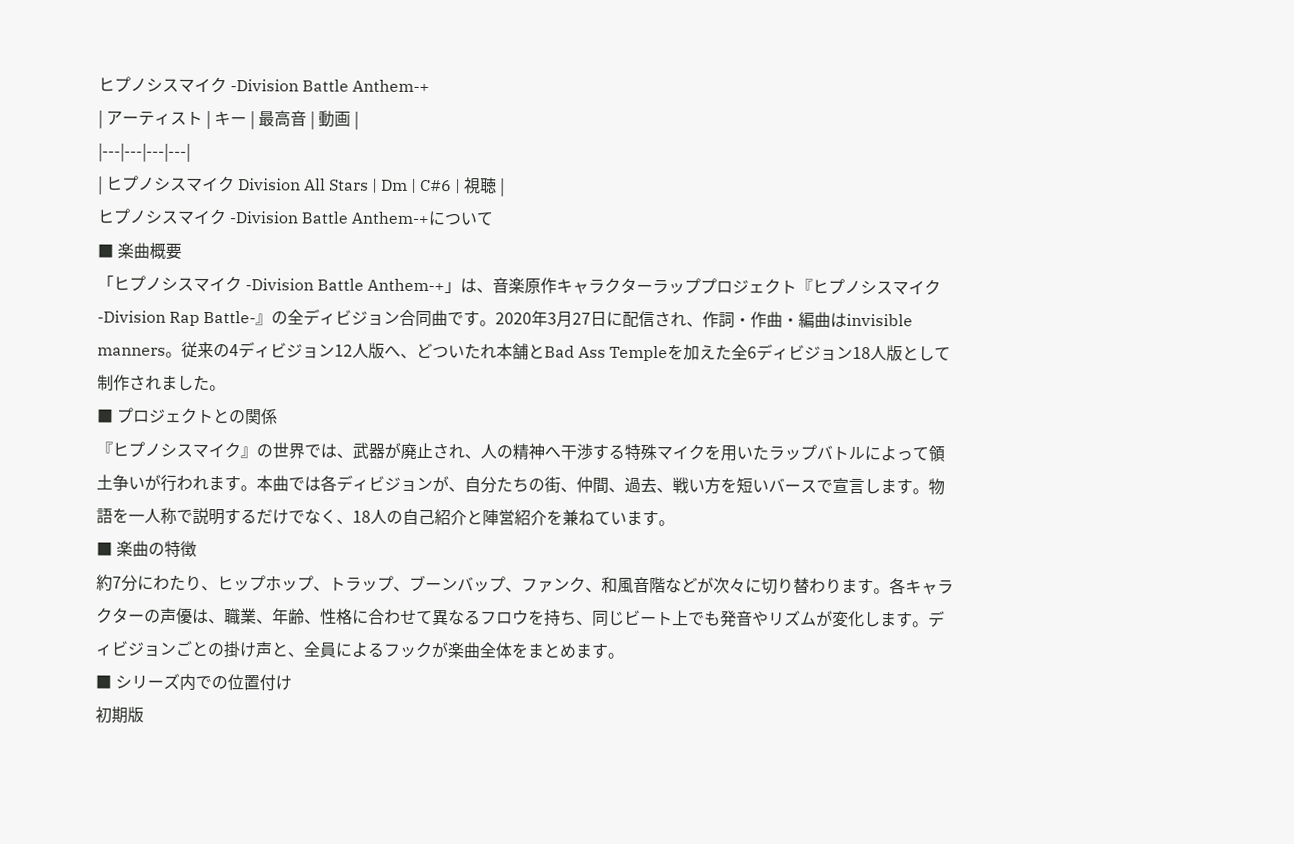ヒプノシスマイク -Division Battle Anthem-+
| アーティスト | キー | 最高音 | 動画 |
|---|---|---|---|
| ヒプノシスマイク Division All Stars | Dm | C#6 | 視聴 |
ヒプノシスマイク -Division Battle Anthem-+について
■ 楽曲概要
「ヒプノシスマイク -Division Battle Anthem-+」は、音楽原作キャラクターラッププロジェクト『ヒプノシスマイク -Division Rap Battle-』の全ディビジョン合同曲です。2020年3月27日に配信され、作詞・作曲・編曲はinvisible manners。従来の4ディビジョン12人版へ、どついたれ本舗とBad Ass Templeを加えた全6ディビジョン18人版として制作されました。
■ プロジェクトとの関係
『ヒプノシスマイク』の世界では、武器が廃止され、人の精神へ干渉する特殊マイクを用いたラップバトルによって領土争いが行われます。本曲では各ディビジョンが、自分たちの街、仲間、過去、戦い方を短いバースで宣言します。物語を一人称で説明するだけでなく、18人の自己紹介と陣営紹介を兼ねています。
■ 楽曲の特徴
約7分にわたり、ヒップホップ、トラップ、ブーンバップ、ファンク、和風音階などが次々に切り替わります。各キャラクターの声優は、職業、年齢、性格に合わせて異なるフロウを持ち、同じビート上でも発音やリズムが変化します。ディビジョンごとの掛け声と、全員によるフックが楽曲全体をまとめます。
■ シリーズ内での位置付け
初期版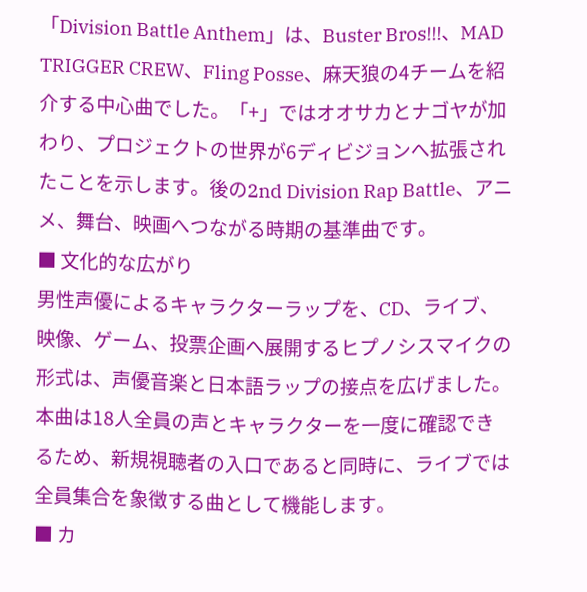「Division Battle Anthem」は、Buster Bros!!!、MAD TRIGGER CREW、Fling Posse、麻天狼の4チームを紹介する中心曲でした。「+」ではオオサカとナゴヤが加わり、プロジェクトの世界が6ディビジョンへ拡張されたことを示します。後の2nd Division Rap Battle、アニメ、舞台、映画へつながる時期の基準曲です。
■ 文化的な広がり
男性声優によるキャラクターラップを、CD、ライブ、映像、ゲーム、投票企画へ展開するヒプノシスマイクの形式は、声優音楽と日本語ラップの接点を広げました。本曲は18人全員の声とキャラクターを一度に確認できるため、新規視聴者の入口であると同時に、ライブでは全員集合を象徴する曲として機能します。
■ カ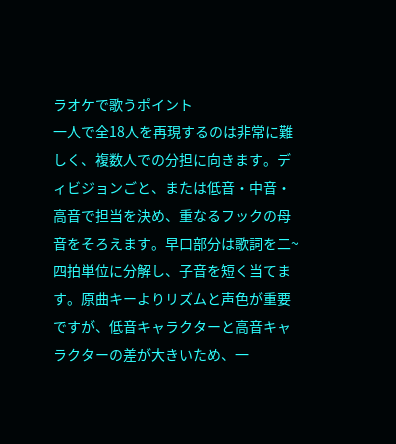ラオケで歌うポイント
一人で全18人を再現するのは非常に難しく、複数人での分担に向きます。ディビジョンごと、または低音・中音・高音で担当を決め、重なるフックの母音をそろえます。早口部分は歌詞を二~四拍単位に分解し、子音を短く当てます。原曲キーよりリズムと声色が重要ですが、低音キャラクターと高音キャラクターの差が大きいため、一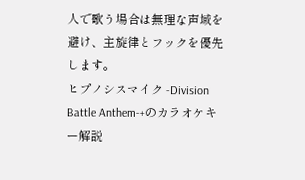人で歌う場合は無理な声域を避け、主旋律とフックを優先します。
ヒプノシスマイク -Division Battle Anthem-+のカラオケキー解説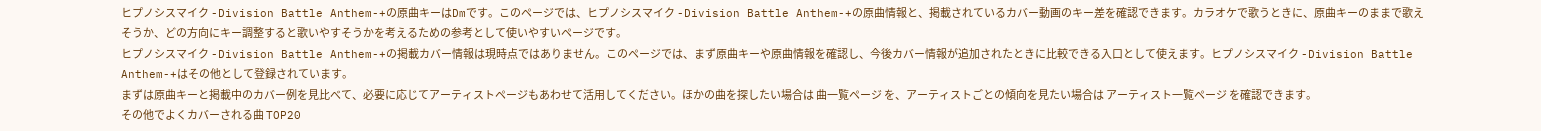ヒプノシスマイク -Division Battle Anthem-+の原曲キーはDmです。このページでは、ヒプノシスマイク -Division Battle Anthem-+の原曲情報と、掲載されているカバー動画のキー差を確認できます。カラオケで歌うときに、原曲キーのままで歌えそうか、どの方向にキー調整すると歌いやすそうかを考えるための参考として使いやすいページです。
ヒプノシスマイク -Division Battle Anthem-+の掲載カバー情報は現時点ではありません。このページでは、まず原曲キーや原曲情報を確認し、今後カバー情報が追加されたときに比較できる入口として使えます。ヒプノシスマイク -Division Battle Anthem-+はその他として登録されています。
まずは原曲キーと掲載中のカバー例を見比べて、必要に応じてアーティストページもあわせて活用してください。ほかの曲を探したい場合は 曲一覧ページ を、アーティストごとの傾向を見たい場合は アーティスト一覧ページ を確認できます。
その他でよくカバーされる曲 TOP20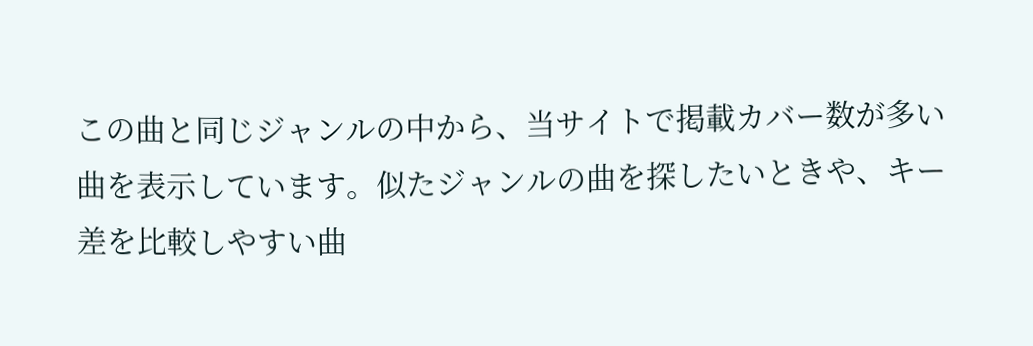この曲と同じジャンルの中から、当サイトで掲載カバー数が多い曲を表示しています。似たジャンルの曲を探したいときや、キー差を比較しやすい曲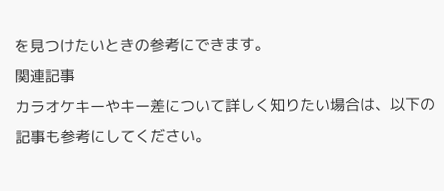を見つけたいときの参考にできます。
関連記事
カラオケキーやキー差について詳しく知りたい場合は、以下の記事も参考にしてください。